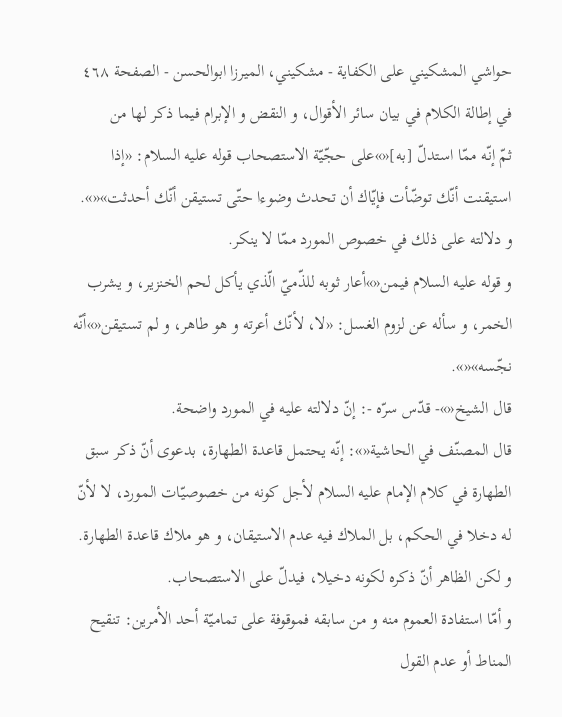حواشي المشكيني علی الكفاية - مشکیني، الميرزا ابوالحسن - الصفحة ٤٦٨
في إطالة الكلام في بيان سائر الأقوال، و النقض و الإبرام فيما ذكر لها من
ثمّ إنّه ممّا استدلّ [به]«»على حجّيّة الاستصحاب قوله عليه السلام: «إذا استيقنت أنّك توضّأت فإيّاك أن تحدث وضوءا حتّى تستيقن أنّك أحدثت»«».
و دلالته على ذلك في خصوص المورد ممّا لا ينكر.
و قوله عليه السلام فيمن«»أعار ثوبه للذّميّ الّذي يأكل لحم الخنزير، و يشرب الخمر، و سأله عن لزوم الغسل: «لا، لأنّك أعرته و هو طاهر، و لم تستيقن«»أنّه نجّسه»«».
قال الشيخ«»- قدّس سرّه -: إنّ دلالته عليه في المورد واضحة.
قال المصنّف في الحاشية«»: إنّه يحتمل قاعدة الطهارة، بدعوى أنّ ذكر سبق الطهارة في كلام الإمام عليه السلام لأجل كونه من خصوصيّات المورد، لا لأنّ له دخلا في الحكم، بل الملاك فيه عدم الاستيقان، و هو ملاك قاعدة الطهارة.
و لكن الظاهر أنّ ذكره لكونه دخيلا، فيدلّ على الاستصحاب.
و أمّا استفادة العموم منه و من سابقه فموقوفة على تماميّة أحد الأمرين: تنقيح المناط أو عدم القول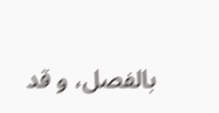بالفصل، و قد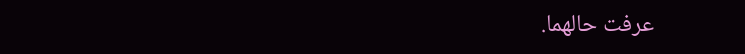عرفت حالهما.